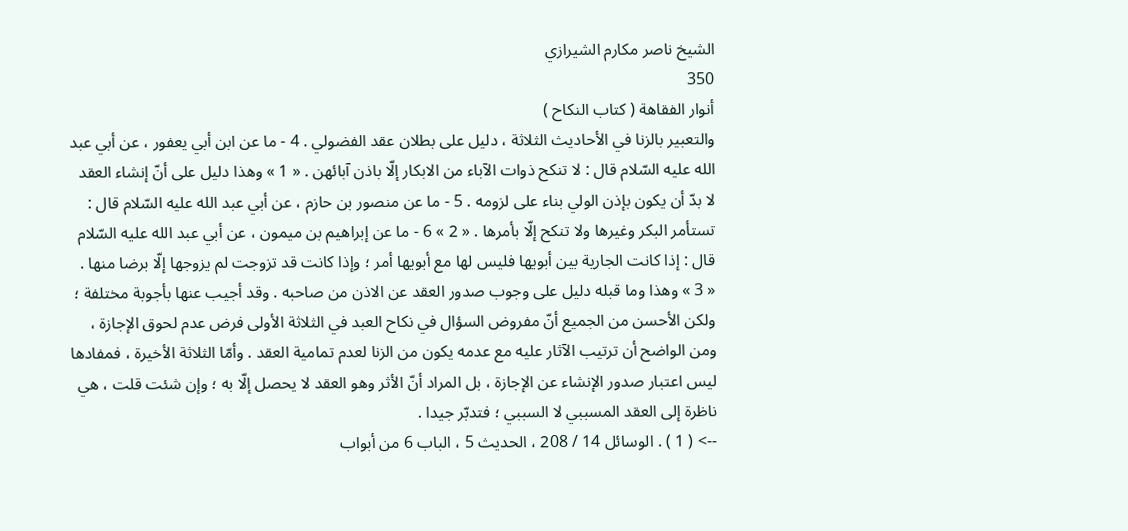الشيخ ناصر مكارم الشيرازي
350
أنوار الفقاهة ( كتاب النكاح )
والتعبير بالزنا في الأحاديث الثلاثة ، دليل على بطلان عقد الفضولي . 4 - ما عن ابن أبي يعفور ، عن أبي عبد الله عليه السّلام قال : لا تنكح ذوات الآباء من الابكار إلّا باذن آبائهن . « 1 » وهذا دليل على أنّ إنشاء العقد لا بدّ أن يكون بإذن الولي بناء على لزومه . 5 - ما عن منصور بن حازم ، عن أبي عبد الله عليه السّلام قال : تستأمر البكر وغيرها ولا تنكح إلّا بأمرها . « 2 » 6 - ما عن إبراهيم بن ميمون ، عن أبي عبد الله عليه السّلام قال : إذا كانت الجارية بين أبويها فليس لها مع أبويها أمر ؛ وإذا كانت قد تزوجت لم يزوجها إلّا برضا منها . « 3 » وهذا وما قبله دليل على وجوب صدور العقد عن الاذن من صاحبه . وقد أجيب عنها بأجوبة مختلفة ؛ ولكن الأحسن من الجميع أنّ مفروض السؤال في نكاح العبد في الثلاثة الأولى فرض عدم لحوق الإجازة ، ومن الواضح أن ترتيب الآثار عليه مع عدمه يكون من الزنا لعدم تمامية العقد . وأمّا الثلاثة الأخيرة ، فمفادها ليس اعتبار صدور الإنشاء عن الإجازة ، بل المراد أنّ الأثر وهو العقد لا يحصل إلّا به ؛ وإن شئت قلت ، هي ناظرة إلى العقد المسببي لا السببي ؛ فتدبّر جيدا .
--> ( 1 ) . الوسائل 14 / 208 ، الحديث 5 ، الباب 6 من أبواب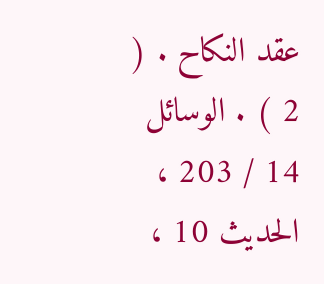عقد النكاح . ( 2 ) . الوسائل 14 / 203 ، الحديث 10 ،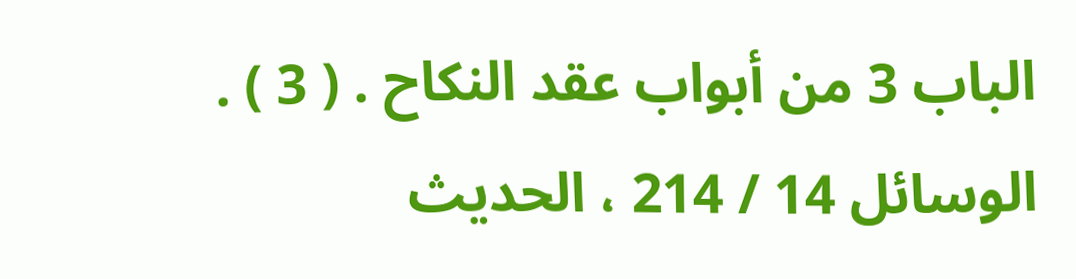الباب 3 من أبواب عقد النكاح . ( 3 ) . الوسائل 14 / 214 ، الحديث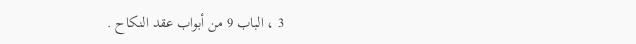3 ، الباب 9 من أبواب عقد النكاح .